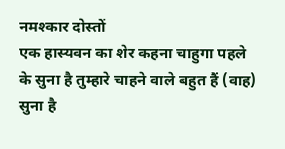नमश्कार दोस्तों
एक हास्यवन का शेर कहना चाहुगा पहले
के सुना है तुम्हारे चाहने वाले बहुत हैं (वाह)
सुना है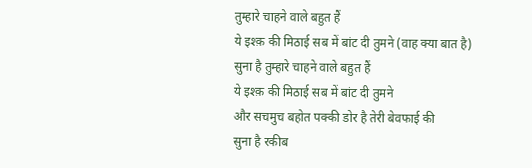तुम्हारे चाहने वाले बहुत हैं
ये इश्क़ की मिठाई सब में बांट दी तुमने (वाह क्या बात है)
सुना है तुम्हारे चाहने वाले बहुत हैं
ये इश्क़ की मिठाई सब में बांट दी तुमने
और सचमुच बहोत पक्की डोर है तेरी बेवफाई की
सुना है रकीब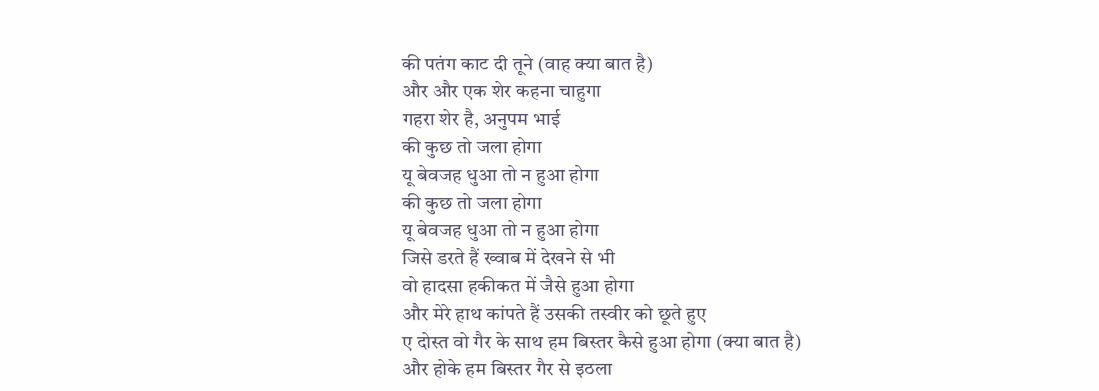की पतंग काट दी तूने (वाह क्या बात है)
और और एक शेर कहना चाहुगा
गहरा शेर है, अनुपम भाई
की कुछ तो जला होगा
यू बेवजह धुआ तो न हुआ होगा
की कुछ तो जला होगा
यू बेवजह धुआ तो न हुआ होगा
जिसे डरते हैं ख्वाब में देखने से भी
वो हादसा हकीकत में जैसे हुआ होगा
और मेरे हाथ कांपते हैं उसकी तस्वीर को छूते हुए
ए दोस्त वो गैर के साथ हम बिस्तर कैसे हुआ होगा (क्या बात है)
और होके हम बिस्तर गैर से इठला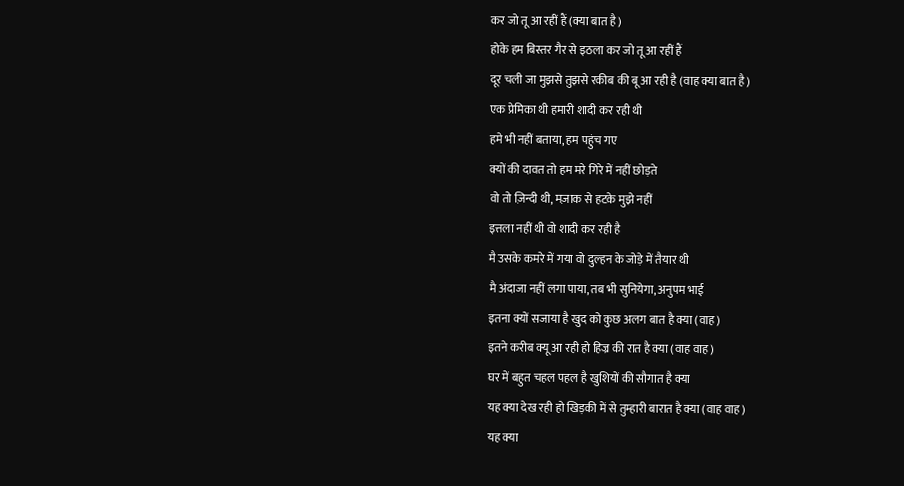कर जो तू आ रहीं हैं (क्या बात है)
होके हम बिस्तर गैर से इठला कर जो तू आ रहीं हैं
दूर चली जा मुझसे तुझसे रकीब की बू आ रही है (वाह क्या बात है)
एक प्रेमिका थी हमारी शादी कर रही थी
हमे भी नहीं बताया, हम पहुंच गए
क्यों की दावत तो हम मरे गिरे में नहीं छोड़ते
वो तो ज़िन्दी थी, मज़ाक से हटके मुझे नहीं
इत्तला नहीं थी वो शादी कर रही है
मै उसके कमरे में गया वो दुल्हन के जोड़े में तैयार थी
मै अंदाजा नहीं लगा पाया, तब भी सुनियेगा, अनुपम भाई
इतना क्यों सजाया है खुद को कुछ अलग बात है क्या (वाह)
इतने करीब क्यू आ रही हो हिज्र की रात है क्या (वाह वाह)
घर में बहुत चहल पहल है खुशियों की सौगात है क्या
यह क्या देख रही हो खिड़की में से तुम्हारी बारात है क्या (वाह वाह)
यह क्या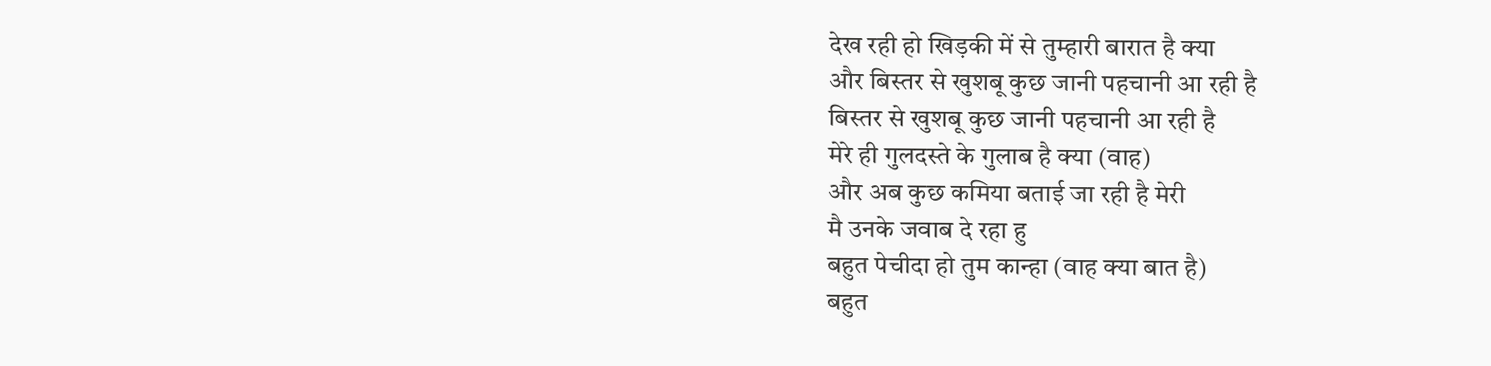देख रही हो खिड़की में से तुम्हारी बारात है क्या
और बिस्तर से खुशबू कुछ जानी पहचानी आ रही है
बिस्तर से खुशबू कुछ जानी पहचानी आ रही है
मेरे ही गुलदस्ते के गुलाब है क्या (वाह)
और अब कुछ कमिया बताई जा रही है मेरी
मै उनके जवाब दे रहा हु
बहुत पेचीदा हो तुम कान्हा (वाह क्या बात है)
बहुत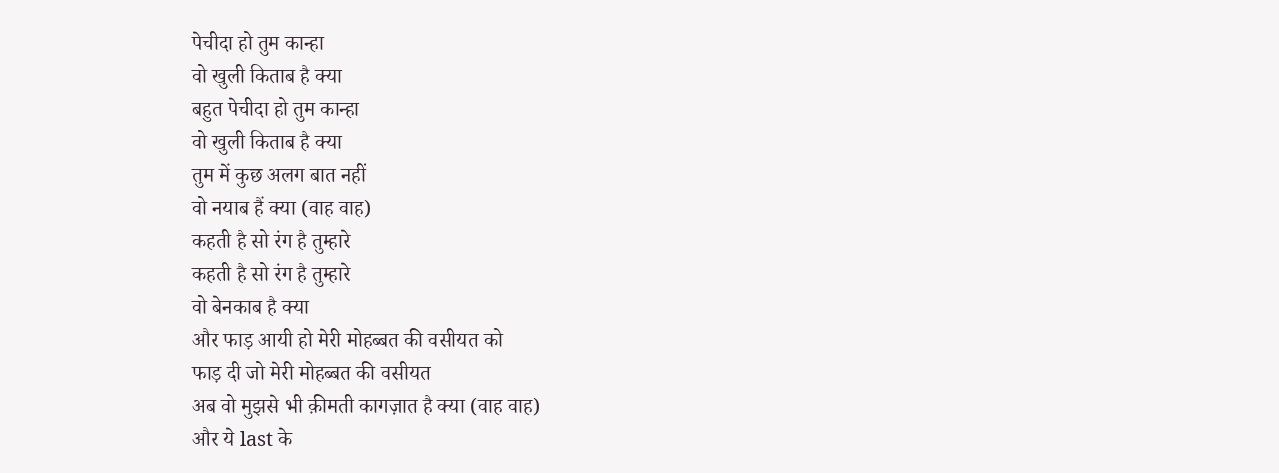पेचीदा हो तुम कान्हा
वो खुली किताब है क्या
बहुत पेचीदा हो तुम कान्हा
वो खुली किताब है क्या
तुम में कुछ अलग बात नहीं
वो नयाब हैं क्या (वाह वाह)
कहती है सो रंग है तुम्हारे
कहती है सो रंग है तुम्हारे
वो बेनकाब है क्या
और फाड़ आयी हो मेरी मोहब्बत की वसीयत को
फाड़ दी जो मेरी मोहब्बत की वसीयत
अब वो मुझसे भी क़ीमती कागज़ात है क्या (वाह वाह)
और ये last के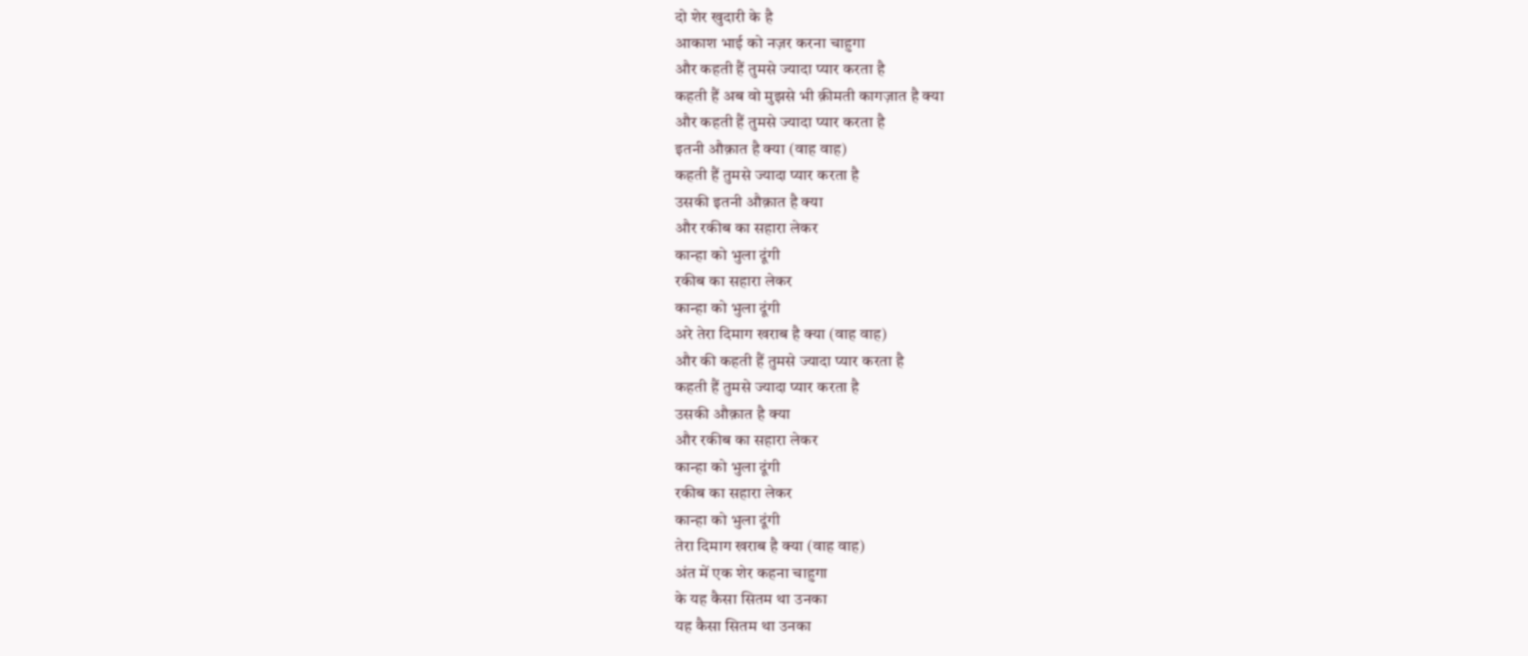दो शेर खुदारी के है
आकाश भाई को नज़र करना चाहुगा
और कहती हैं तुमसे ज्यादा प्यार करता है
कहती हैं अब वो मुझसे भी क़ीमती कागज़ात है क्या
और कहती हैं तुमसे ज्यादा प्यार करता है
इतनी औक़ात है क्या (वाह वाह)
कहती हैं तुमसे ज्यादा प्यार करता है
उसकी इतनी औक़ात है क्या
और रकीब का सहारा लेकर
कान्हा को भुला दूंगी
रकीब का सहारा लेकर
कान्हा को भुला दूंगी
अरे तेरा दिमाग खराब है क्या (वाह वाह)
और की कहती हैं तुमसे ज्यादा प्यार करता है
कहती हैं तुमसे ज्यादा प्यार करता है
उसकी औक़ात है क्या
और रकीब का सहारा लेकर
कान्हा को भुला दूंगी
रकीब का सहारा लेकर
कान्हा को भुला दूंगी
तेरा दिमाग खराब है क्या (वाह वाह)
अंत में एक शेर कहना चाहुगा
के यह कैसा सितम था उनका
यह कैसा सितम था उनका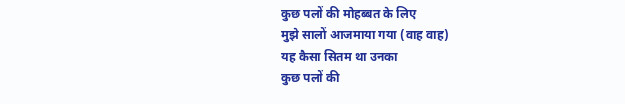कुछ पलों की मोहब्बत के लिए
मुझे सालों आजमाया गया (वाह वाह)
यह कैसा सितम था उनका
कुछ पलों की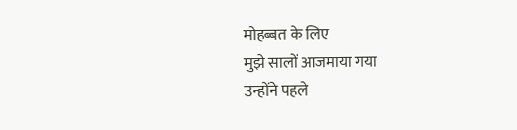मोहब्बत के लिए
मुझे सालों आजमाया गया
उन्होंने पहले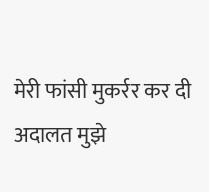मेरी फांसी मुकर्रर कर दी
अदालत मुझे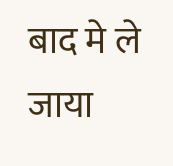बाद मे ले जाया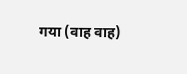गया (वाह वाह)